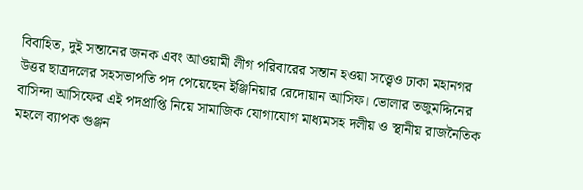বিবাহিত, দুই সন্তানের জনক এবং আওয়ামী লীগ পরিবারের সন্তান হওয়া সত্ত্বেও ঢাকা মহানগর উত্তর ছাত্রদলের সহসভাপতি পদ পেয়েছেন ইঞ্জিনিয়ার রেদোয়ান আসিফ। ভোলার তজুমদ্দিনের বাসিন্দা আসিফের এই পদপ্রাপ্তি নিয়ে সামাজিক যোগাযোগ মাধ্যমসহ দলীয় ও স্থানীয় রাজনৈতিক মহলে ব্যাপক গুঞ্জন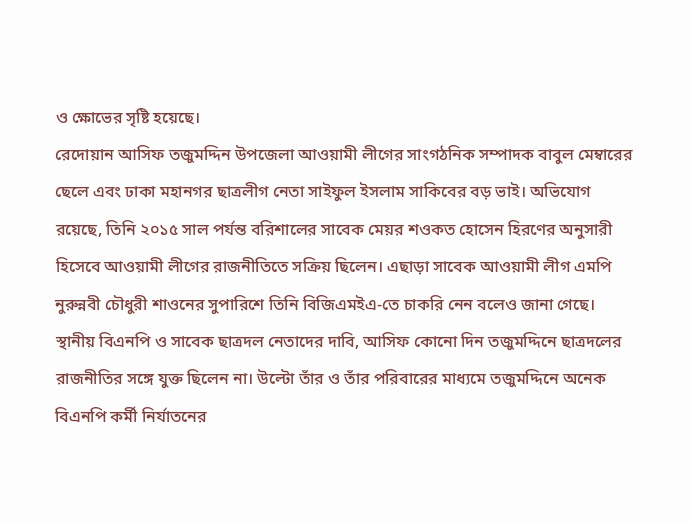ও ক্ষোভের সৃষ্টি হয়েছে।
রেদোয়ান আসিফ তজুমদ্দিন উপজেলা আওয়ামী লীগের সাংগঠনিক সম্পাদক বাবুল মেম্বারের ছেলে এবং ঢাকা মহানগর ছাত্রলীগ নেতা সাইফুল ইসলাম সাকিবের বড় ভাই। অভিযোগ রয়েছে, তিনি ২০১৫ সাল পর্যন্ত বরিশালের সাবেক মেয়র শওকত হোসেন হিরণের অনুসারী হিসেবে আওয়ামী লীগের রাজনীতিতে সক্রিয় ছিলেন। এছাড়া সাবেক আওয়ামী লীগ এমপি নুরুন্নবী চৌধুরী শাওনের সুপারিশে তিনি বিজিএমইএ-তে চাকরি নেন বলেও জানা গেছে।
স্থানীয় বিএনপি ও সাবেক ছাত্রদল নেতাদের দাবি, আসিফ কোনো দিন তজুমদ্দিনে ছাত্রদলের রাজনীতির সঙ্গে যুক্ত ছিলেন না। উল্টো তাঁর ও তাঁর পরিবারের মাধ্যমে তজুমদ্দিনে অনেক বিএনপি কর্মী নির্যাতনের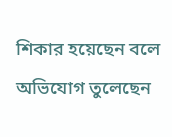শিকার হয়েছেন বলে অভিযোগ তুলেছেন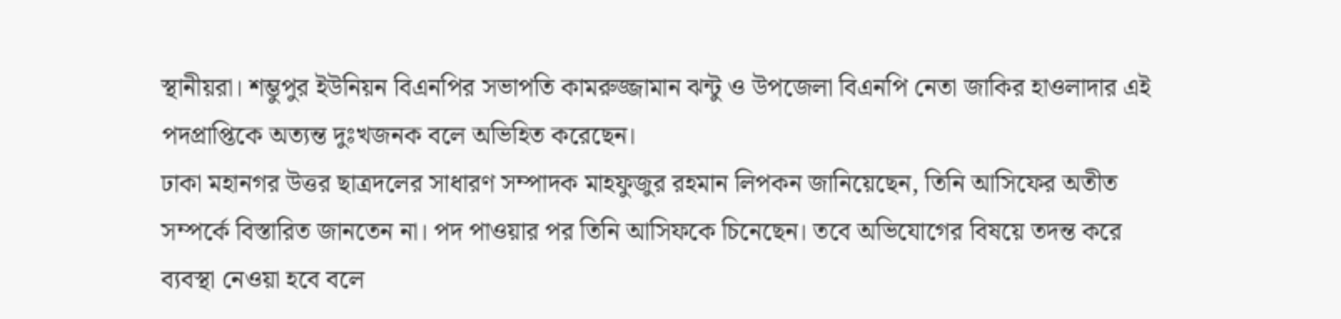স্থানীয়রা। শম্ভুপুর ইউনিয়ন বিএনপির সভাপতি কামরুজ্জামান ঝন্টু ও উপজেলা বিএনপি নেতা জাকির হাওলাদার এই পদপ্রাপ্তিকে অত্যন্ত দুঃখজনক বলে অভিহিত করেছেন।
ঢাকা মহানগর উত্তর ছাত্রদলের সাধারণ সম্পাদক মাহফুজুর রহমান লিপকন জানিয়েছেন, তিনি আসিফের অতীত সম্পর্কে বিস্তারিত জানতেন না। পদ পাওয়ার পর তিনি আসিফকে চিনেছেন। তবে অভিযোগের বিষয়ে তদন্ত করে ব্যবস্থা নেওয়া হবে বলে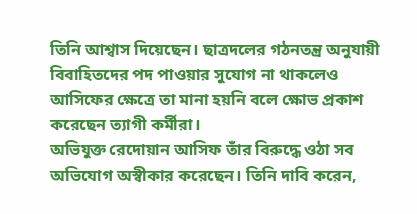তিনি আশ্বাস দিয়েছেন। ছাত্রদলের গঠনতন্ত্র অনুযায়ী বিবাহিতদের পদ পাওয়ার সুযোগ না থাকলেও আসিফের ক্ষেত্রে তা মানা হয়নি বলে ক্ষোভ প্রকাশ করেছেন ত্যাগী কর্মীরা।
অভিযুক্ত রেদোয়ান আসিফ তাঁর বিরুদ্ধে ওঠা সব অভিযোগ অস্বীকার করেছেন। তিনি দাবি করেন,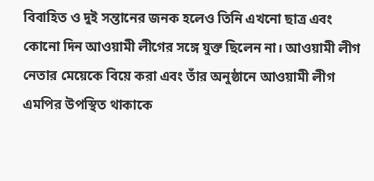বিবাহিত ও দুই সন্তানের জনক হলেও তিনি এখনো ছাত্র এবং কোনো দিন আওয়ামী লীগের সঙ্গে যুক্ত ছিলেন না। আওয়ামী লীগ নেতার মেয়েকে বিয়ে করা এবং তাঁর অনুষ্ঠানে আওয়ামী লীগ এমপির উপস্থিত থাকাকে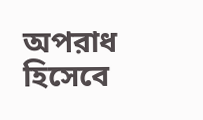অপরাধ হিসেবে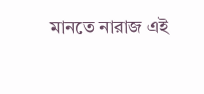মানতে নারাজ এই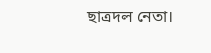ছাত্রদল নেতা।